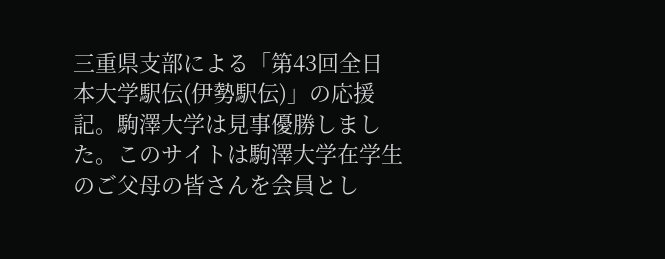三重県支部による「第43回全日本大学駅伝(伊勢駅伝)」の応援記。駒澤大学は見事優勝しました。このサイトは駒澤大学在学生のご父母の皆さんを会員とし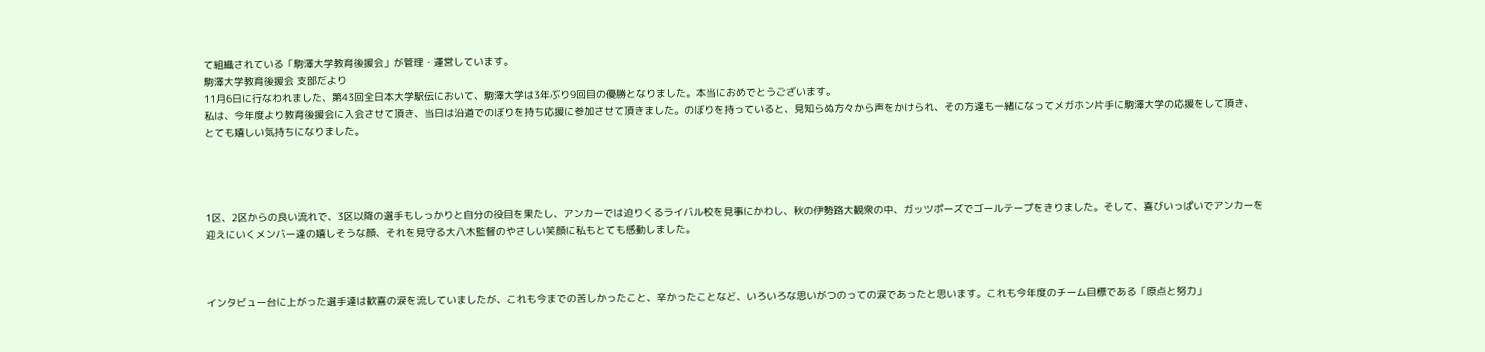て組織されている「駒澤大学教育後援会」が管理・運営しています。
駒澤大学教育後援会 支部だより
11月6日に行なわれました、第43回全日本大学駅伝において、駒澤大学は3年ぶり9回目の優勝となりました。本当におめでとうございます。
私は、今年度より教育後援会に入会させて頂き、当日は沿道でのぼりを持ち応援に参加させて頂きました。のぼりを持っていると、見知らぬ方々から声をかけられ、その方達も一緒になってメガホン片手に駒澤大学の応援をして頂き、とても嬉しい気持ちになりました。




1区、2区からの良い流れで、3区以降の選手もしっかりと自分の役目を果たし、アンカーでは迫りくるライバル校を見事にかわし、秋の伊勢路大観衆の中、ガッツポーズでゴールテープをきりました。そして、喜びいっぱいでアンカーを迎えにいくメンバー達の嬉しそうな顔、それを見守る大八木監督のやさしい笑顔に私もとても感動しました。



インタビュー台に上がった選手達は歓喜の涙を流していましたが、これも今までの苦しかったこと、辛かったことなど、いろいろな思いがつのっての涙であったと思います。これも今年度のチーム目標である「原点と努力」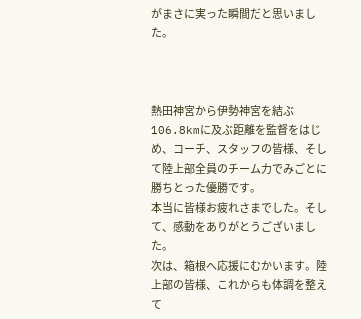がまさに実った瞬間だと思いました。



熱田神宮から伊勢神宮を結ぶ106.8kmに及ぶ距離を監督をはじめ、コーチ、スタッフの皆様、そして陸上部全員のチーム力でみごとに勝ちとった優勝です。
本当に皆様お疲れさまでした。そして、感動をありがとうございました。
次は、箱根へ応援にむかいます。陸上部の皆様、これからも体調を整えて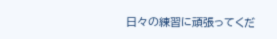日々の練習に頑張ってくだ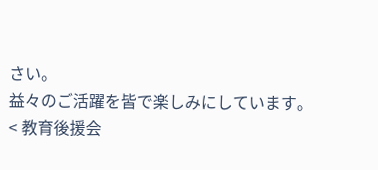さい。
益々のご活躍を皆で楽しみにしています。
< 教育後援会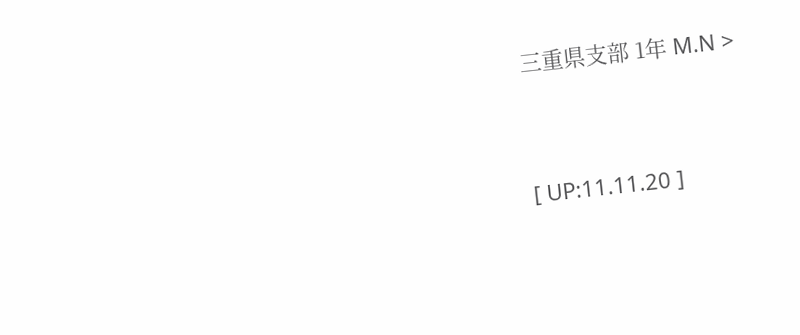三重県支部 1年 M.N >


[ UP:11.11.20 ]